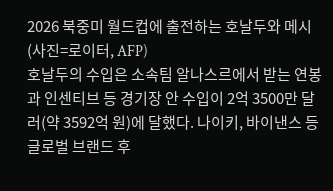2026 북중미 월드컵에 출전하는 호날두와 메시(사진=로이터, AFP)
호날두의 수입은 소속팀 알나스르에서 받는 연봉과 인센티브 등 경기장 안 수입이 2억 3500만 달러(약 3592억 원)에 달했다. 나이키, 바이낸스 등 글로벌 브랜드 후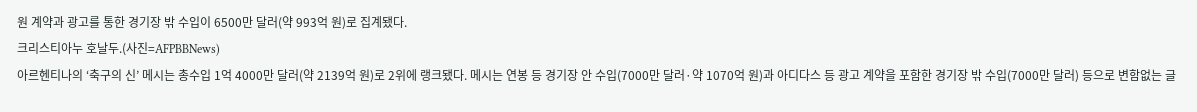원 계약과 광고를 통한 경기장 밖 수입이 6500만 달러(약 993억 원)로 집계됐다.
크리스티아누 호날두.(사진=AFPBBNews)
아르헨티나의 ‘축구의 신’ 메시는 총수입 1억 4000만 달러(약 2139억 원)로 2위에 랭크됐다. 메시는 연봉 등 경기장 안 수입(7000만 달러·약 1070억 원)과 아디다스 등 광고 계약을 포함한 경기장 밖 수입(7000만 달러) 등으로 변함없는 글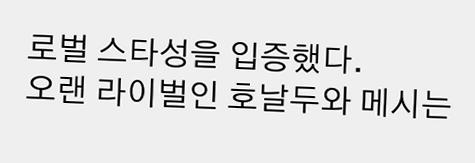로벌 스타성을 입증했다.
오랜 라이벌인 호날두와 메시는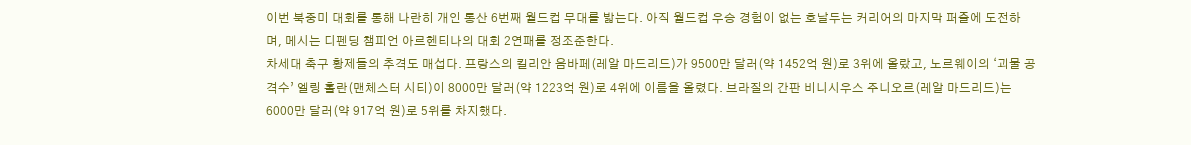이번 북중미 대회를 통해 나란히 개인 통산 6번째 월드컵 무대를 밟는다. 아직 월드컵 우승 경험이 없는 호날두는 커리어의 마지막 퍼즐에 도전하며, 메시는 디펜딩 챔피언 아르헨티나의 대회 2연패를 정조준한다.
차세대 축구 황제들의 추격도 매섭다. 프랑스의 킬리안 음바페(레알 마드리드)가 9500만 달러(약 1452억 원)로 3위에 올랐고, 노르웨이의 ‘괴물 공격수’ 엘링 홀란(맨체스터 시티)이 8000만 달러(약 1223억 원)로 4위에 이름을 올렸다. 브라질의 간판 비니시우스 주니오르(레알 마드리드)는 6000만 달러(약 917억 원)로 5위를 차지했다.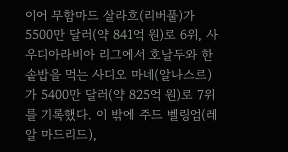이어 무함마드 살라흐(리버풀)가 5500만 달러(약 841억 원)로 6위, 사우디아라비아 리그에서 호날두와 한솥밥을 먹는 사디오 마네(알나스르)가 5400만 달러(약 825억 원)로 7위를 기록했다. 이 밖에 주드 벨링엄(레알 마드리드),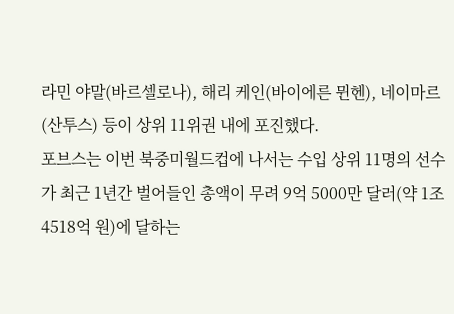라민 야말(바르셀로나), 해리 케인(바이에른 뮌헨), 네이마르(산투스) 등이 상위 11위권 내에 포진했다.
포브스는 이번 북중미월드컵에 나서는 수입 상위 11명의 선수가 최근 1년간 벌어들인 총액이 무려 9억 5000만 달러(약 1조 4518억 원)에 달하는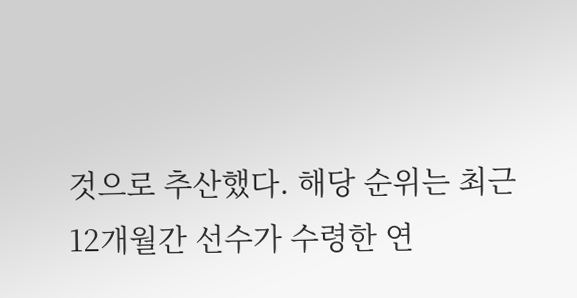것으로 추산했다. 해당 순위는 최근 12개월간 선수가 수령한 연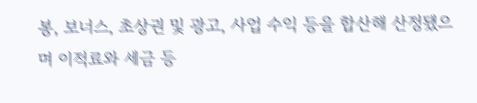봉, 보너스, 초상권 및 광고, 사업 수익 등을 합산해 산정됐으며 이적료와 세금 등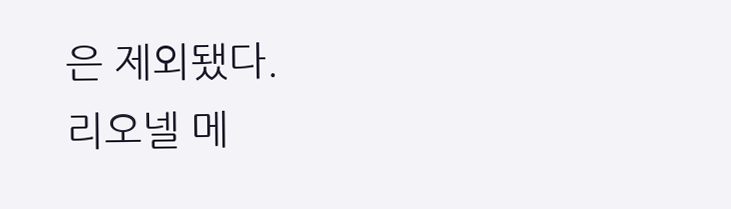은 제외됐다.
리오넬 메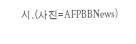시.(사진=AFPBBNews)